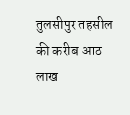तुलसीपुर तहसील की करीब आठ लाख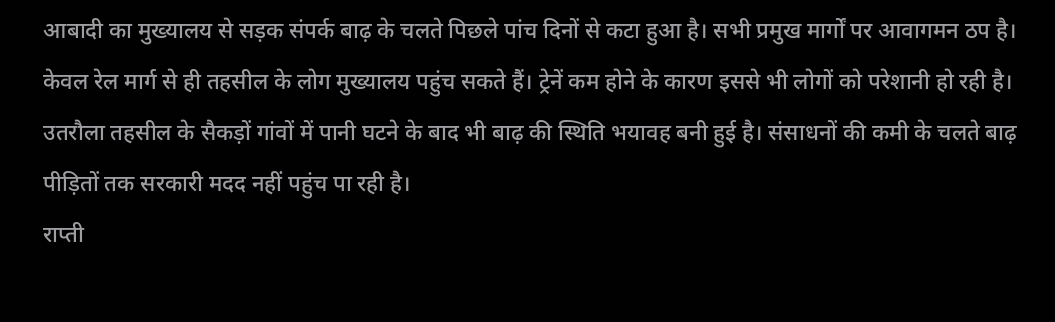आबादी का मुख्यालय से सड़क संपर्क बाढ़ के चलते पिछले पांच दिनों से कटा हुआ है। सभी प्रमुख मार्गों पर आवागमन ठप है। केवल रेल मार्ग से ही तहसील के लोग मुख्यालय पहुंच सकते हैं। ट्रेनें कम होने के कारण इससे भी लोगों को परेशानी हो रही है। उतरौला तहसील के सैकड़ों गांवों में पानी घटने के बाद भी बाढ़ की स्थिति भयावह बनी हुई है। संसाधनों की कमी के चलते बाढ़ पीड़ितों तक सरकारी मदद नहीं पहुंच पा रही है।
राप्ती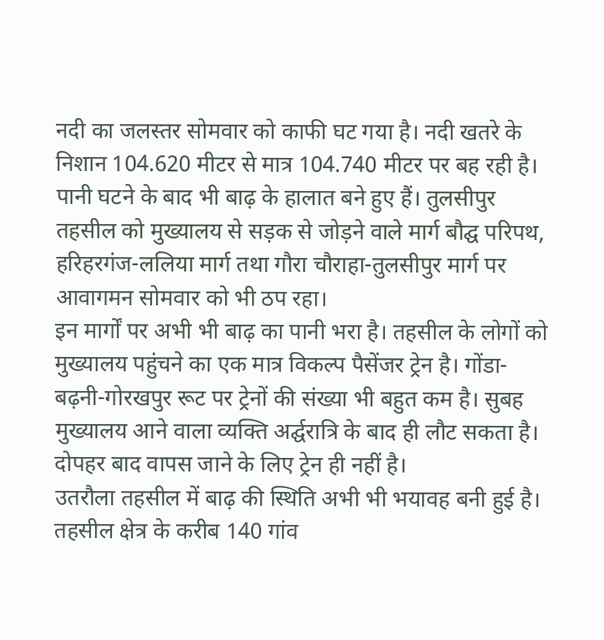नदी का जलस्तर सोमवार को काफी घट गया है। नदी खतरे के निशान 104.620 मीटर से मात्र 104.740 मीटर पर बह रही है। पानी घटने के बाद भी बाढ़ के हालात बने हुए हैं। तुलसीपुर तहसील को मुख्यालय से सड़क से जोड़ने वाले मार्ग बौद्घ परिपथ, हरिहरगंज-ललिया मार्ग तथा गौरा चौराहा-तुलसीपुर मार्ग पर आवागमन सोमवार को भी ठप रहा।
इन मार्गों पर अभी भी बाढ़ का पानी भरा है। तहसील के लोगों को मुख्यालय पहुंचने का एक मात्र विकल्प पैसेंजर ट्रेन है। गोंडा-बढ़नी-गोरखपुर रूट पर ट्रेनों की संख्या भी बहुत कम है। सुबह मुख्यालय आने वाला व्यक्ति अर्द्घरात्रि के बाद ही लौट सकता है। दोपहर बाद वापस जाने के लिए ट्रेन ही नहीं है।
उतरौला तहसील में बाढ़ की स्थिति अभी भी भयावह बनी हुई है। तहसील क्षेत्र के करीब 140 गांव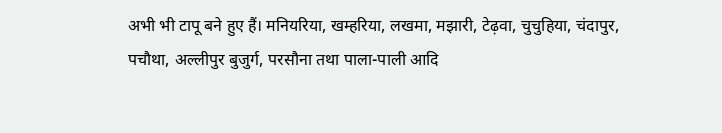अभी भी टापू बने हुए हैं। मनियरिया, खम्हरिया, लखमा, मझारी, टेढ़वा, चुचुहिया, चंदापुर, पचौथा, अल्लीपुर बुजुर्ग, परसौना तथा पाला-पाली आदि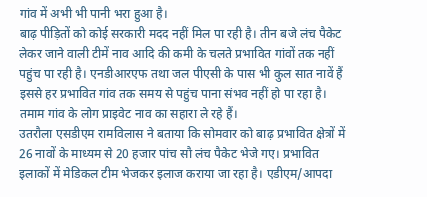गांव में अभी भी पानी भरा हुआ है।
बाढ़ पीड़ितों को कोई सरकारी मदद नहीं मिल पा रही है। तीन बजे लंच पैकेट लेकर जाने वाली टीमें नाव आदि की कमी के चलते प्रभावित गांवों तक नहीं पहुंच पा रही है। एनडीआरएफ तथा जल पीएसी के पास भी कुल सात नावें हैं इससे हर प्रभावित गांव तक समय से पहुंच पाना संभव नहीं हो पा रहा है। तमाम गांव के लोग प्राइवेट नाव का सहारा ले रहे हैं।
उतरौला एसडीएम रामविलास ने बताया कि सोमवार को बाढ़ प्रभावित क्षेत्रों में 26 नावों के माध्यम से 20 हजार पांच सौ लंच पैकेट भेजे गए। प्रभावित इलाकों में मेडिकल टीम भेजकर इलाज कराया जा रहा है। एडीएम/आपदा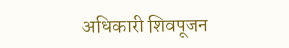अधिकारी शिवपूजन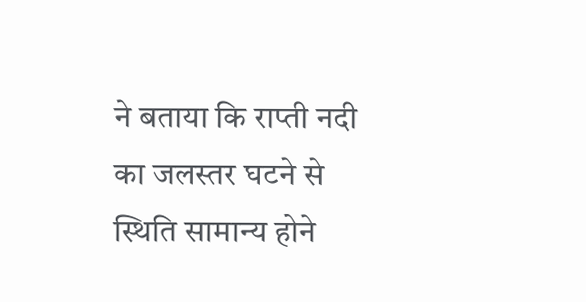ने बताया कि राप्ती नदी का जलस्तर घटने से स्थिति सामान्य होने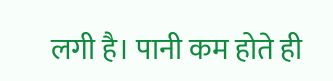लगी है। पानी कम होते ही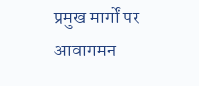प्रमुख मार्गों पर आवागमन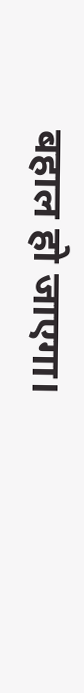बहाल हो जाएगा।